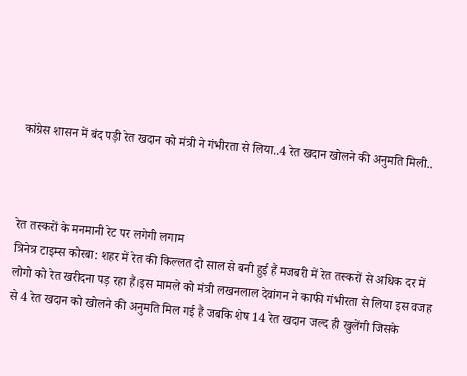कांग्रेस शासन में बंद पड़ी रेत खदान को मंत्री ने गंभीरता से लिया..4 रेत खदान खोलने की अनुमति मिली..



रेत तस्करों के मनमानी रेट पर लगेगी लगाम
त्रिनेत्र टाइम्स कोरबा: शहर में रेत की किल्लत दो साल से बनी हुई हैं मजबरी में रेत तस्करों से अधिक दर में लोगो को रेत खरीदना पड़ रहा हैं।इस मामले को मंत्री लखनलाल देवांगन ने काफी गंभीरता से लिया इस वजह से 4 रेत खदान को खोलने की अनुमति मिल गई हैं जबकि शेष 14 रेत खदान जल्द ही खुलेंगी जिसके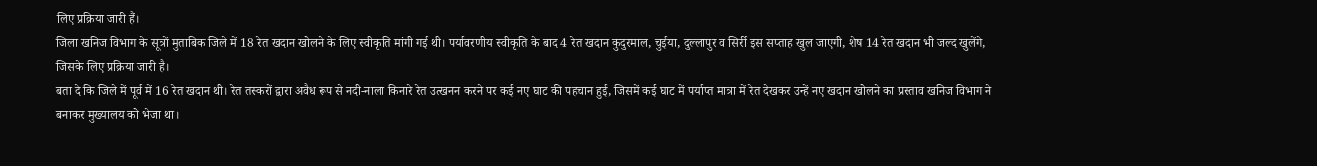लिए प्रक्रिया जारी हैं।
जिला खनिज विभाग के सूत्रों मुताबिक जिले में 18 रेत खदान खोलने के लिए स्वीकृति मांगी गई थी। पर्यावरणीय स्वीकृति के बाद 4 रेत खदान कुदुरमाल, चुईया, दुल्लापुर व सिर्री इस सप्ताह खुल जाएगी, शेष 14 रेत खदान भी जल्द खुलेंगे, जिसके लिए प्रक्रिया जारी है।
बता दे कि जिले में पूर्व में 16 रेत खदान थी। रेत तस्करों द्वारा अवैध रूप से नदी-नाला किनारे रेत उत्खनन करने पर कई नए घाट की पहचान हुई, जिसमें कई घाट में पर्याप्त मात्रा में रेत देखकर उन्हें नए खदान खोलने का प्रस्ताव खनिज विभाग ने बनाकर मुख्यालय को भेजा था।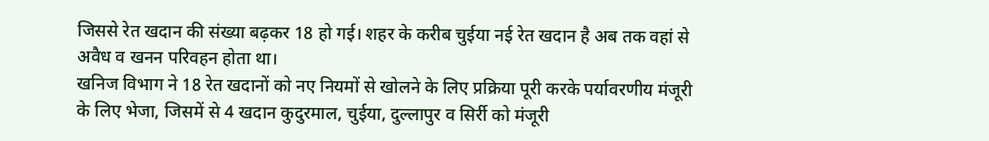जिससे रेत खदान की संख्या बढ़कर 18 हो गई। शहर के करीब चुईया नई रेत खदान है अब तक वहां से अवैध व खनन परिवहन होता था।
खनिज विभाग ने 18 रेत खदानों को नए नियमों से खोलने के लिए प्रक्रिया पूरी करके पर्यावरणीय मंजूरी के लिए भेजा, जिसमें से 4 खदान कुदुरमाल, चुईया, दुल्लापुर व सिर्री को मंजूरी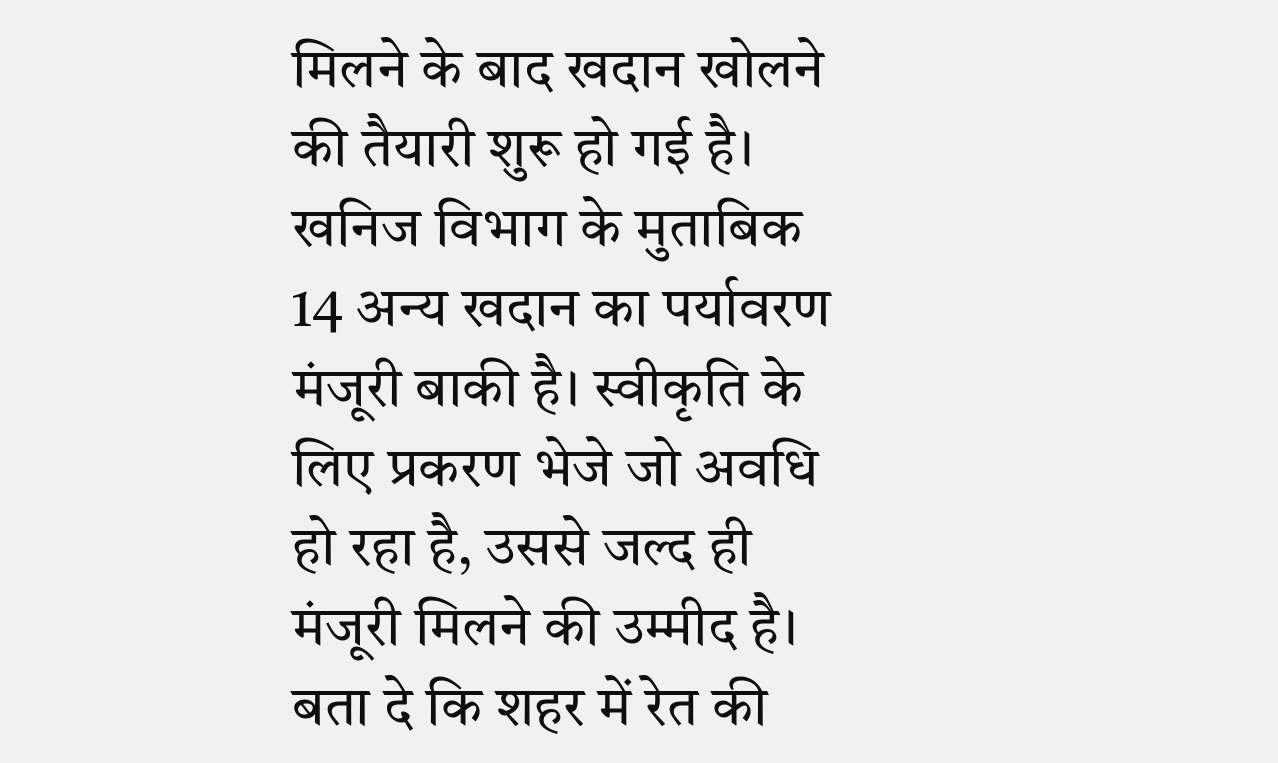मिलने के बाद खदान खोलने की तैयारी शुरू हो गई है। खनिज विभाग के मुताबिक 14 अन्य खदान का पर्यावरण मंजूरी बाकी है। स्वीकृति के लिए प्रकरण भेजे जो अवधि हो रहा है, उससे जल्द ही मंजूरी मिलने की उम्मीद है।
बता दे कि शहर में रेत की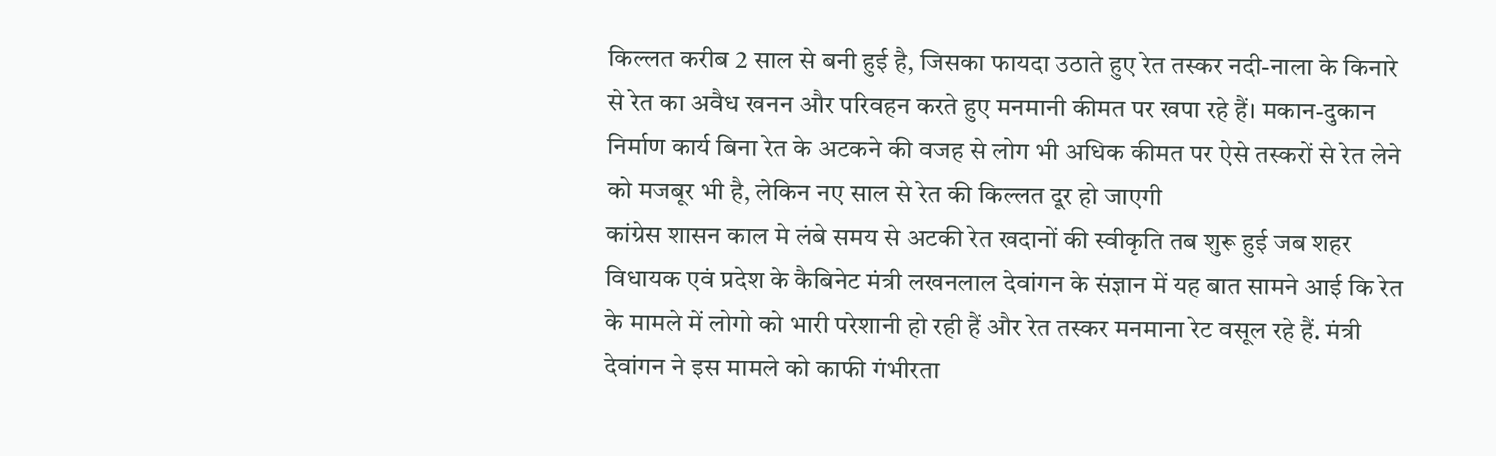किल्लत करीब 2 साल से बनी हुई है, जिसका फायदा उठाते हुए रेत तस्कर नदी-नाला के किनारे से रेत का अवैध खनन और परिवहन करते हुए मनमानी कीमत पर खपा रहे हैं। मकान-दुकान निर्माण कार्य बिना रेत के अटकने की वजह से लोग भी अधिक कीमत पर ऐसे तस्करों से रेत लेने को मजबूर भी है, लेकिन नए साल से रेत की किल्लत दूर हो जाएगी
कांग्रेस शासन काल मे लंबे समय से अटकी रेत खदानों की स्वीकृति तब शुरू हुई जब शहर विधायक एवं प्रदेश के कैबिनेट मंत्री लखनलाल देवांगन के संज्ञान में यह बात सामने आई कि रेत के मामले में लोगो को भारी परेशानी हो रही हैं और रेत तस्कर मनमाना रेट वसूल रहे हैं. मंत्री देवांगन ने इस मामले को काफी गंभीरता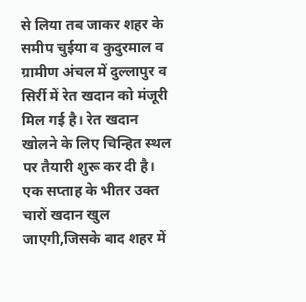से लिया तब जाकर शहर के समीप चुईया व कुदुरमाल व ग्रामीण अंचल में दुल्लापुर व सिर्री में रेत खदान को मंजूरी मिल गई है। रेत खदान खोलने के लिए चिन्हित स्थल पर तैयारी शुरू कर दी है। एक सप्ताह के भीतर उक्त चारों खदान खुल जाएगी,जिसके बाद शहर में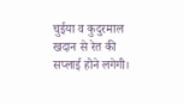चुईया व कुदुरमाल खदान से रेत की सप्लाई होने लगेगी।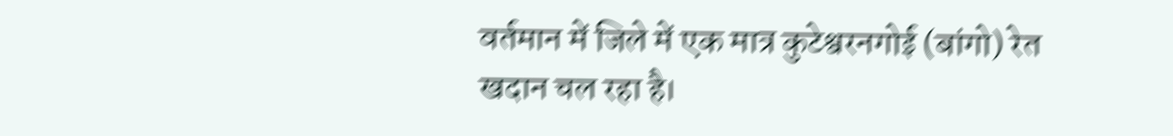वर्तमान में जिले में एक मात्र कुटेश्वरनगोई (बांगो) रेत खदान चल रहा है।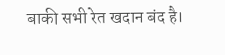बाकी सभी रेत खदान बंद है।